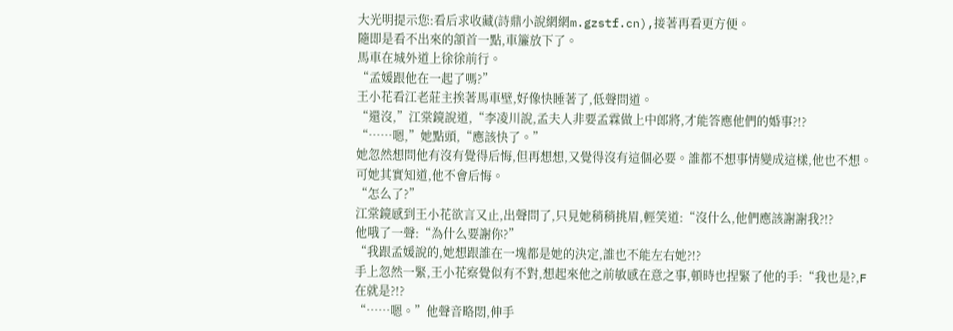大光明提示您:看后求收藏(詩鼎小說網網m.gzstf.cn),接著再看更方便。
隨即是看不出來的頷首一點,車簾放下了。
馬車在城外道上徐徐前行。
“孟媛跟他在一起了嗎?”
王小花看江老莊主挨著馬車壁,好像快睡著了,低聲問道。
“還沒,”江棠鏡說道,“李凌川說,孟夫人非要孟霖做上中郎將,才能答應他們的婚事?!?
“……嗯,”她點頭,“應該快了。”
她忽然想問他有沒有覺得后悔,但再想想,又覺得沒有這個必要。誰都不想事情變成這樣,他也不想。可她其實知道,他不會后悔。
“怎么了?”
江棠鏡感到王小花欲言又止,出聲問了,只見她稍稍挑眉,輕笑道:“沒什么,他們應該謝謝我?!?
他哦了一聲:“為什么要謝你?”
“我跟孟媛說的,她想跟誰在一塊都是她的決定,誰也不能左右她?!?
手上忽然一緊,王小花察覺似有不對,想起來他之前敏感在意之事,頓時也捏緊了他的手:“我也是?,F在就是?!?
“……嗯。”他聲音略悶,伸手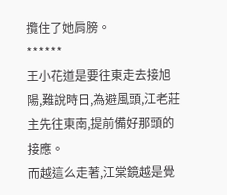攬住了她肩膀。
******
王小花道是要往東走去接旭陽,難說時日,為避風頭,江老莊主先往東南,提前備好那頭的接應。
而越這么走著,江棠鏡越是覺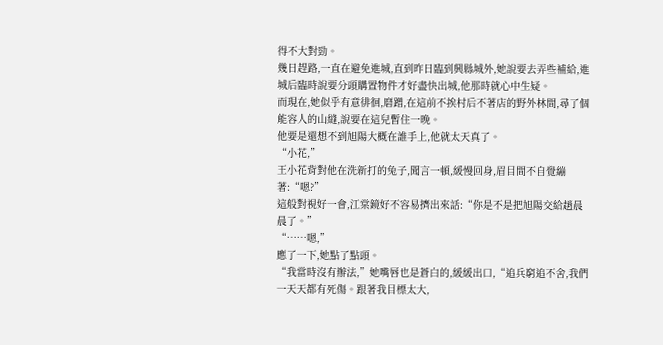得不大對勁。
幾日趕路,一直在避免進城,直到昨日臨到興縣城外,她說要去弄些補給,進城后臨時說要分頭購置物件才好盡快出城,他那時就心中生疑。
而現在,她似乎有意徘徊,磨蹭,在這前不挨村后不著店的野外林間,尋了個能容人的山縫,說要在這兒暫住一晚。
他要是還想不到旭陽大概在誰手上,他就太天真了。
“小花,”
王小花背對他在洗新打的兔子,聞言一頓,緩慢回身,眉目間不自覺繃著:“嗯?”
這般對視好一會,江棠鏡好不容易擠出來話:“你是不是把旭陽交給趙晨晨了。”
“……嗯,”
應了一下,她點了點頭。
“我當時沒有辦法,”她嘴唇也是蒼白的,緩緩出口,“追兵窮追不舍,我們一天天都有死傷。跟著我目標太大,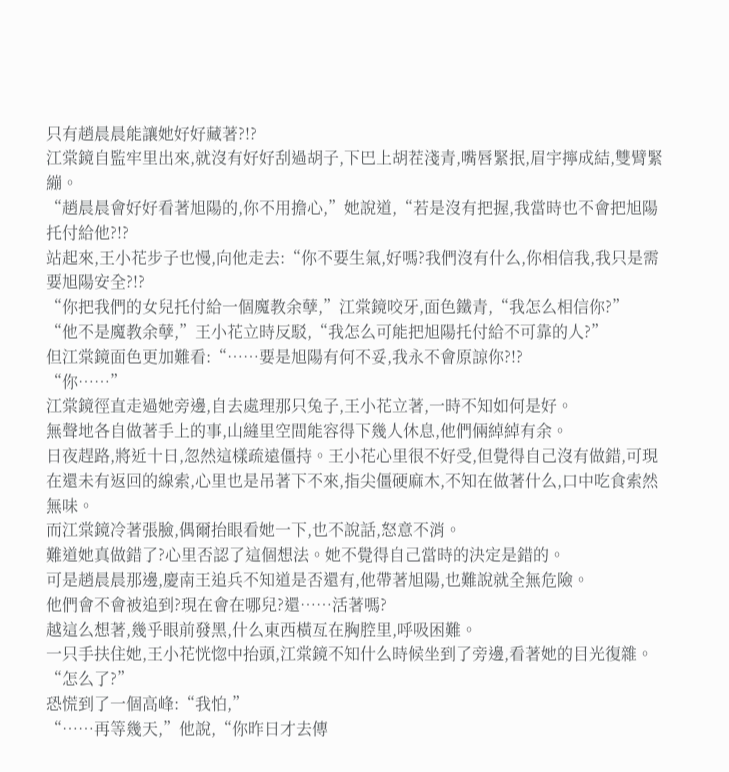只有趙晨晨能讓她好好藏著?!?
江棠鏡自監牢里出來,就沒有好好刮過胡子,下巴上胡茬淺青,嘴唇緊抿,眉宇擰成結,雙臂緊繃。
“趙晨晨會好好看著旭陽的,你不用擔心,”她說道,“若是沒有把握,我當時也不會把旭陽托付給他?!?
站起來,王小花步子也慢,向他走去:“你不要生氣,好嗎?我們沒有什么,你相信我,我只是需要旭陽安全?!?
“你把我們的女兒托付給一個魔教余孽,”江棠鏡咬牙,面色鐵青,“我怎么相信你?”
“他不是魔教余孽,”王小花立時反駁,“我怎么可能把旭陽托付給不可靠的人?”
但江棠鏡面色更加難看:“……要是旭陽有何不妥,我永不會原諒你?!?
“你……”
江棠鏡徑直走過她旁邊,自去處理那只兔子,王小花立著,一時不知如何是好。
無聲地各自做著手上的事,山縫里空間能容得下幾人休息,他們倆綽綽有余。
日夜趕路,將近十日,忽然這樣疏遠僵持。王小花心里很不好受,但覺得自己沒有做錯,可現在還未有返回的線索,心里也是吊著下不來,指尖僵硬麻木,不知在做著什么,口中吃食索然無味。
而江棠鏡冷著張臉,偶爾抬眼看她一下,也不說話,怒意不消。
難道她真做錯了?心里否認了這個想法。她不覺得自己當時的決定是錯的。
可是趙晨晨那邊,慶南王追兵不知道是否還有,他帶著旭陽,也難說就全無危險。
他們會不會被追到?現在會在哪兒?還……活著嗎?
越這么想著,幾乎眼前發黑,什么東西橫亙在胸腔里,呼吸困難。
一只手扶住她,王小花恍惚中抬頭,江棠鏡不知什么時候坐到了旁邊,看著她的目光復雜。
“怎么了?”
恐慌到了一個高峰:“我怕,”
“……再等幾天,”他說,“你昨日才去傳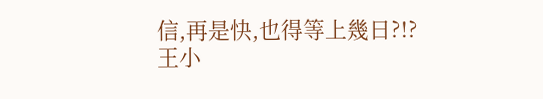信,再是快,也得等上幾日?!?
王小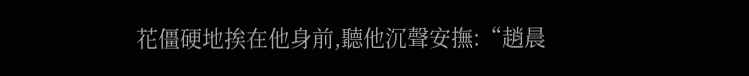花僵硬地挨在他身前,聽他沉聲安撫:“趙晨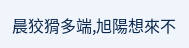晨狡猾多端,旭陽想來不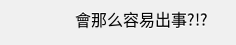會那么容易出事?!?